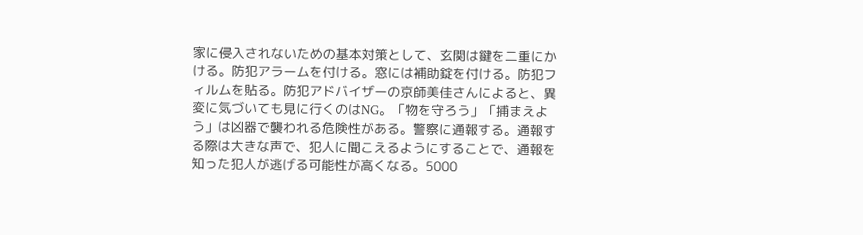家に侵入されないための基本対策として、玄関は鍵を二重にかける。防犯アラームを付ける。窓には補助錠を付ける。防犯フィルムを貼る。防犯アドバイザーの京師美佳さんによると、異変に気づいても見に行くのはNG。「物を守ろう」「捕まえよう」は凶器で襲われる危険性がある。警察に通報する。通報する際は大きな声で、犯人に聞こえるようにすることで、通報を知った犯人が逃げる可能性が高くなる。5000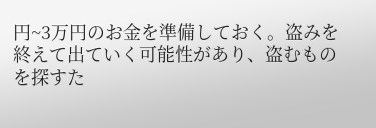円~3万円のお金を準備しておく。盗みを終えて出ていく可能性があり、盗むものを探すた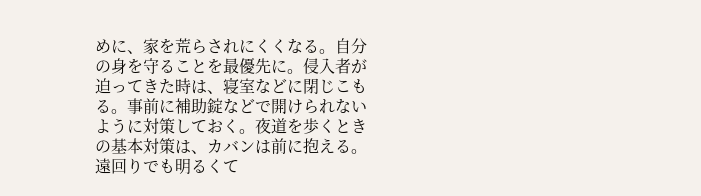めに、家を荒らされにくくなる。自分の身を守ることを最優先に。侵入者が迫ってきた時は、寝室などに閉じこもる。事前に補助錠などで開けられないように対策しておく。夜道を歩くときの基本対策は、カバンは前に抱える。遠回りでも明るくて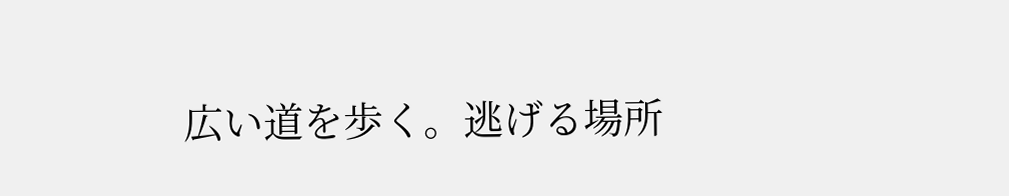広い道を歩く。逃げる場所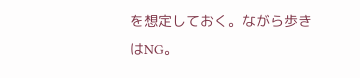を想定しておく。ながら歩きはNG。